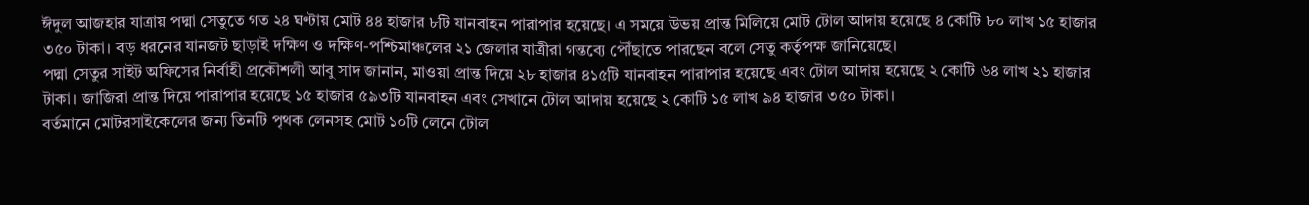ঈদুল আজহার যাত্রায় পদ্মা সেতুতে গত ২৪ ঘণ্টায় মোট ৪৪ হাজার ৮টি যানবাহন পারাপার হয়েছে। এ সময়ে উভয় প্রান্ত মিলিয়ে মোট টোল আদায় হয়েছে ৪ কোটি ৮০ লাখ ১৫ হাজার ৩৫০ টাকা। বড় ধরনের যানজট ছাড়াই দক্ষিণ ও দক্ষিণ-পশ্চিমাঞ্চলের ২১ জেলার যাত্রীরা গন্তব্যে পৌঁছাতে পারছেন বলে সেতু কর্তৃপক্ষ জানিয়েছে।
পদ্মা সেতুর সাইট অফিসের নির্বাহী প্রকৌশলী আবু সাদ জানান, মাওয়া প্রান্ত দিয়ে ২৮ হাজার ৪১৫টি যানবাহন পারাপার হয়েছে এবং টোল আদায় হয়েছে ২ কোটি ৬৪ লাখ ২১ হাজার টাকা। জাজিরা প্রান্ত দিয়ে পারাপার হয়েছে ১৫ হাজার ৫৯৩টি যানবাহন এবং সেখানে টোল আদায় হয়েছে ২ কোটি ১৫ লাখ ৯৪ হাজার ৩৫০ টাকা।
বর্তমানে মোটরসাইকেলের জন্য তিনটি পৃথক লেনসহ মোট ১০টি লেনে টোল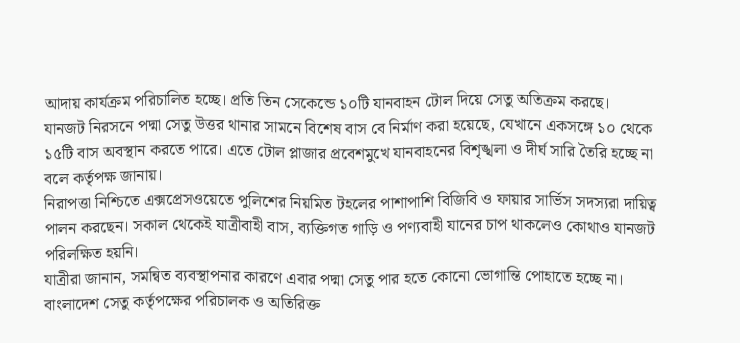আদায় কার্যক্রম পরিচালিত হচ্ছে। প্রতি তিন সেকেন্ডে ১০টি যানবাহন টোল দিয়ে সেতু অতিক্রম করছে।
যানজট নিরসনে পদ্মা সেতু উত্তর থানার সামনে বিশেষ বাস বে নির্মাণ করা হয়েছে, যেখানে একসঙ্গে ১০ থেকে ১৫টি বাস অবস্থান করতে পারে। এতে টোল প্লাজার প্রবেশমুখে যানবাহনের বিশৃঙ্খলা ও দীর্ঘ সারি তৈরি হচ্ছে না বলে কর্তৃপক্ষ জানায়।
নিরাপত্তা নিশ্চিতে এক্সপ্রেসওয়েতে পুলিশের নিয়মিত টহলের পাশাপাশি বিজিবি ও ফায়ার সার্ভিস সদস্যরা দায়িত্ব পালন করছেন। সকাল থেকেই যাত্রীবাহী বাস, ব্যক্তিগত গাড়ি ও পণ্যবাহী যানের চাপ থাকলেও কোথাও যানজট পরিলক্ষিত হয়নি।
যাত্রীরা জানান, সমন্বিত ব্যবস্থাপনার কারণে এবার পদ্মা সেতু পার হতে কোনো ভোগান্তি পোহাতে হচ্ছে না।
বাংলাদেশ সেতু কর্তৃপক্ষের পরিচালক ও অতিরিক্ত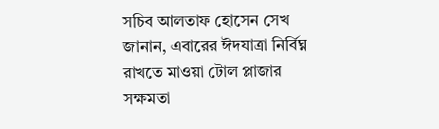সচিব আলতাফ হোসেন সেখ জানান, এবারের ঈদযাত্রা নির্বিঘ্ন রাখতে মাওয়া টোল প্লাজার সক্ষমতা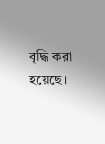বৃদ্ধি করা হয়েছে।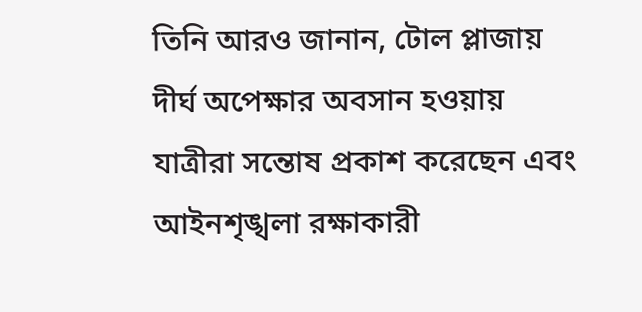তিনি আরও জানান, টোল প্লাজায় দীর্ঘ অপেক্ষার অবসান হওয়ায় যাত্রীরা সন্তোষ প্রকাশ করেছেন এবং আইনশৃঙ্খলা রক্ষাকারী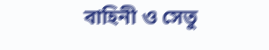বাহিনী ও সেতু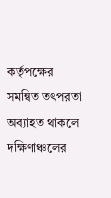কর্তৃপক্ষের সমন্বিত তৎপরতা অব্যাহত থাকলে দক্ষিণাঞ্চলের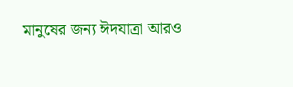মানুষের জন্য ঈদযাত্রা আরও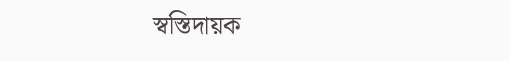স্বস্তিদায়ক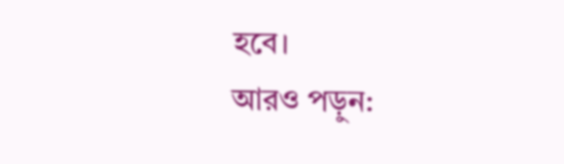হবে।
আরও পড়ুন: